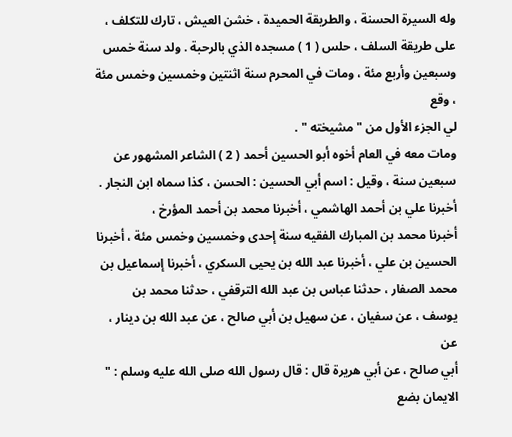وله السيرة الحسنة ، والطريقة الحميدة ، خشن العيش ، تارك للتكلف ،
على طريقة السلف ، حلس ( 1 ) مسجده الذي بالرحبة . ولد سنة خمس
وسبعين وأربع مئة ، ومات في المحرم سنة اثنتين وخمسين وخمس مئة ، وقع
لي الجزء الأول من " مشيخته " .
ومات معه في العام أخوه أبو الحسين أحمد ( 2 ) الشاعر المشهور عن
سبعين سنة ، وقيل : اسم أبي الحسين : الحسن ، كذا سماه ابن النجار .
أخبرنا علي بن أحمد الهاشمي ، أخبرنا محمد بن أحمد المؤرخ ،
أخبرنا محمد بن المبارك الفقيه سنة إحدى وخمسين وخمس مئة ، أخبرنا
الحسين بن علي ، أخبرنا عبد الله بن يحيى السكري ، أخبرنا إسماعيل بن
محمد الصفار ، حدثنا عباس بن عبد الله الترقفي ، حدثنا محمد بن
يوسف ، عن سفيان ، عن سهيل بن أبي صالح ، عن عبد الله بن دينار ، عن
أبي صالح ، عن أبي هريرة قال : قال رسول الله صلى الله عليه وسلم : " الايمان بضع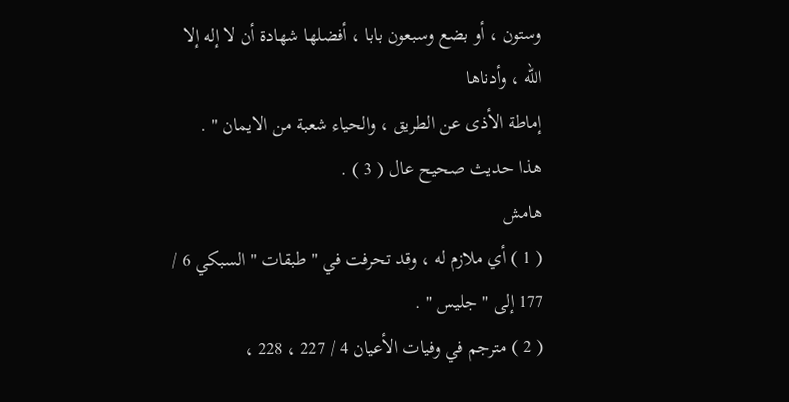وستون ، أو بضع وسبعون بابا ، أفضلها شهادة أن لا إله إلا الله ، وأدناها
إماطة الأذى عن الطريق ، والحياء شعبة من الايمان " .
هذا حديث صحيح عال ( 3 ) .
هامش
( 1 ) أي ملازم له ، وقد تحرفت في " طبقات " السبكي 6 / 177 إلى " جليس " .
( 2 ) مترجم في وفيات الأعيان 4 / 227 ، 228 ،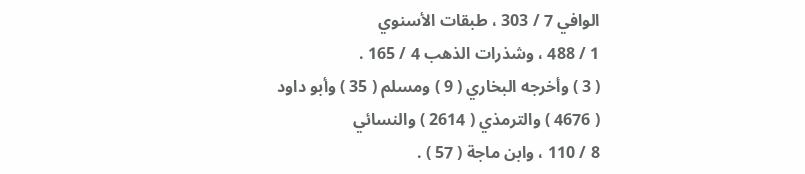الوافي 7 / 303 ، طبقات الأسنوي
1 / 488 ، وشذرات الذهب 4 / 165 .
( 3 ) وأخرجه البخاري ( 9 ) ومسلم ( 35 ) وأبو داود ( 4676 ) والترمذي ( 2614 ) والنسائي
8 / 110 ، وابن ماجة ( 57 ) .